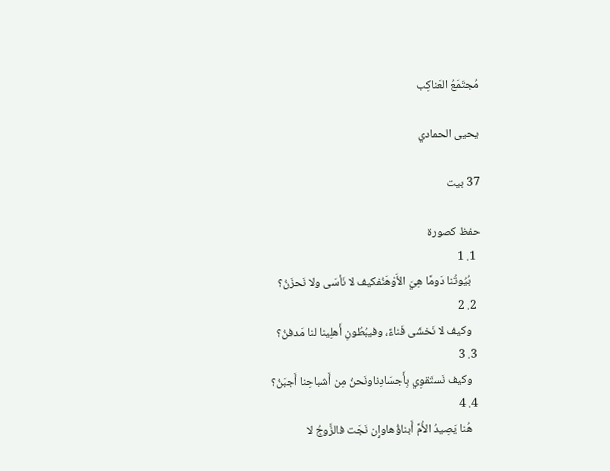مُجتَمَعُ العَناكِب

يحيى الحمادي

37 بيت

حفظ كصورة
  1. 1
    بُيُوتُنا دَومًا هِيَ الأَوْهَنُفكيف لا نَأسَى ولا نَحزَنُ؟
  2. 2
    وكيف لا نَخشَى فَناءً، وفيبُطُونِ أَهلِينا لنا مَدفنُ؟
  3. 3
    وكيف نَستَقوِي بِأَجسَادِناونَحنُ مِن أَشباحِنا أَجبَنُ؟
  4. 4
    هُنا يَصِيدُ الأُمَّ أَبناؤُهاوإِن نَجَت فالزَّوجُ لا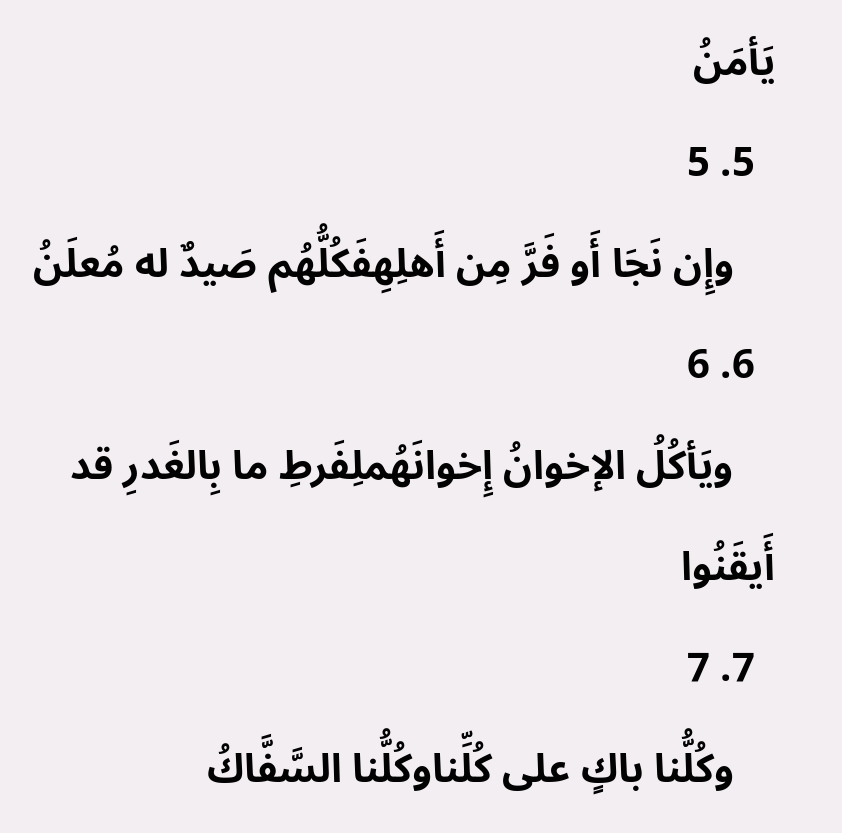يَأمَنُ
  5. 5
    وإِن نَجَا أَو فَرَّ مِن أَهلِهِفَكُلُّهُم صَيدٌ له مُعلَنُ
  6. 6
    ويَأكُلُ الإخوانُ إِخوانَهُملِفَرطِ ما بِالغَدرِ قد أَيقَنُوا
  7. 7
    وكُلُّنا باكٍ على كُلِّناوكُلُّنا السَّفَّاكُ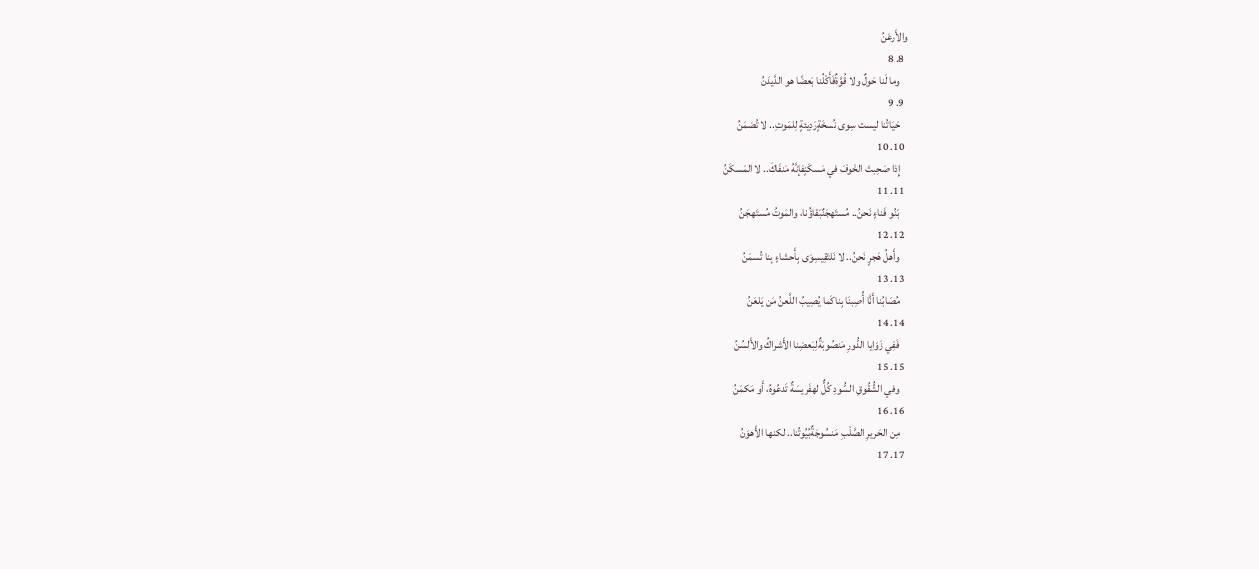والأَرعَنُ
  8. 8
    وما لَنا حَولٌ ولا قُوَّةٌفَأَكْلُنا بَعضًا هو الدَّيدَنُ
  9. 9
    حَيَاتُنا ليست سِوى نُسخَةٍرَدِيئةٍ لِلمَوتِ.. لا تُضمَنُ
  10. 10
    إِذا صَحِبتَ الخَوفَ في مَسكَنٍفإنَّهُ مَنفَاكَ.. لا المَسكَنُ
  11. 11
    بَنُو فَناءٍ نَحنُ.. مُستَهجَنٌبَقاؤُنا، والمَوتُ مُستَهجَنُ
  12. 12
    وأَهلُ هَجرٍ نَحنُ.. لا نَلتَقِيسِوَى بِأَحشاءٍ بِنا تُسمَنُ
  13. 13
    مُصَابُنا أَنَّا أُصِبنَا بِناكَما يُصِيبُ اللَّعنُ مَن يَلعَنُ
  14. 14
    فَفِي زَوَايا الدُّورِ مَنصُوبَةٌلِبَعضِنا الأَشراكُ والأَلسُنُ
  15. 15
    وفي الشُّقُوقِ السُّودِ كُلٌّ لهفَريسَةٌ تَدعُوهُ، أَو مَكمَنُ
  16. 16
    مِن الحَريرِ الصَّلْبِ مَنسُوجَةٌبُيُوتُنا.. لكنها الأَهوَنُ
  17. 17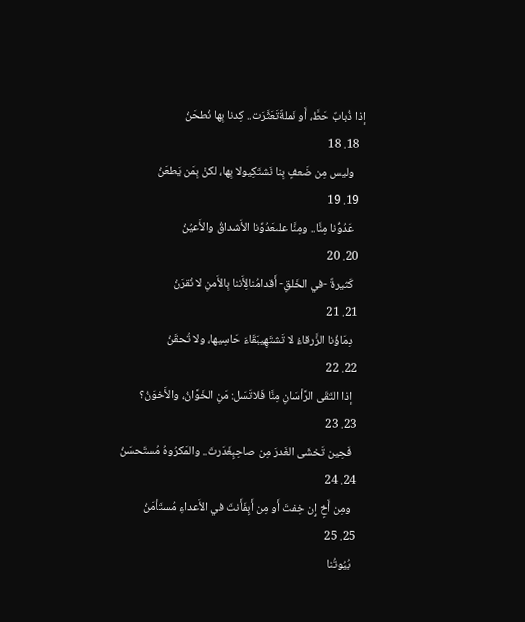إذا ذُبابٌ حَطَّ، أَو نَملةٌتَعَثَّرَت.. كِدنا بِها نُطحَنُ
  18. 18
    وليس مِن ضَعفٍ بِنا نَشتَكِيولا بِها، لكنْ بِمَن يَطعَنُ
  19. 19
    عَدُوُّنا مِنَّا.. ومِنَّا علىعَدُوِّنا الأَشداقُ والأَعيُنُ
  20. 20
    كَثيرةٌ -في الخَلقِ- أَقدامُنالِأَننا بِالأَمنِ لا نُقرَنُ
  21. 21
    دِمَاؤُنا الزَّرقاءُ لا تَشتَهِيبَقَاءَ حَاسِيها، ولا تُحقَنُ
  22. 22
    إذا التَقَى الرَّأسَانِ مِنَّا فَلاتَسَل: مَنِ الخَوَّانُ، والأَخوَنُ؟
  23. 23
    فَحِين تَخشَى الغَدرَ مِن صاحِبٍغَدَرتَ.. والمَكرُوهُ مُستَحسَنُ
  24. 24
    ومِن أَخٍ إِن خِفتَ أَو مِن أَبٍفَأَنتَ في الأَعداءِ مُستَأمَنُ
  25. 25
    بُيُوتُنا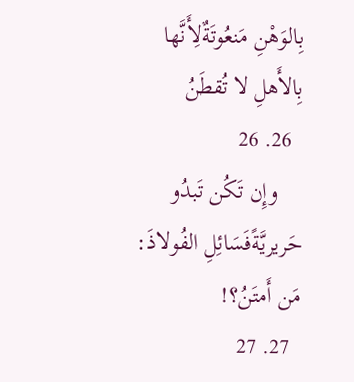بِالوَهْنِ مَنعُوتَةٌلِأَنَّها بِالأَهلِ لا تُقطَنُ
  26. 26
    وإِن تَكُن تَبدُو حَريريَّةًفَسَائِلِ الفُولاذَ: مَن أَمتَنُ؟!
  27. 27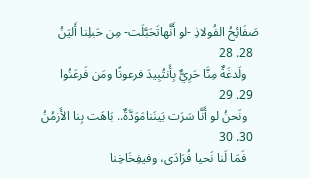صَفَائِحُ الفُولاذِ -لو أَنَّهاتَحَبَّلَت- مِن حَبلِنا أَليَنُ
  28. 28
    ولَدغَةٌ مِنَّا حَرِيٌّ بِأَنتُبِيدَ فرعونًا ومَن فَرعَنُوا
  29. 29
    ونَحنُ لو أَنَّا سَرَت بَينَنامَوَدَّةٌ.. بَاهَت بِنا الأَزمُنُ
  30. 30
    فَمَا لَنا نَحيا فُرَادَى، وفيفِخَاخِنا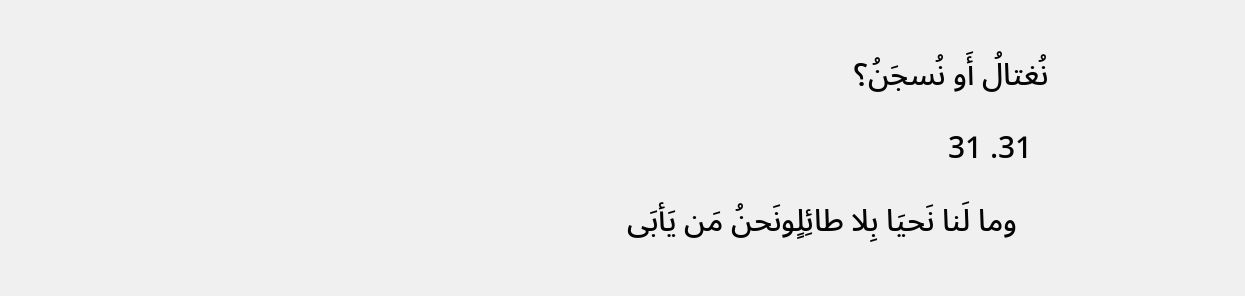نُغتالُ أَو نُسجَنُ؟
  31. 31
    وما لَنا نَحيَا بِلا طائِلٍونَحنُ مَن يَأبَى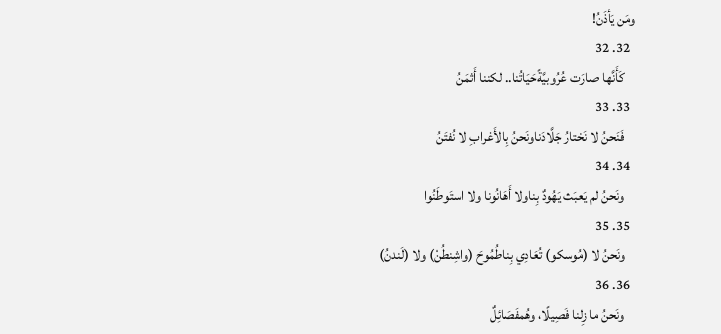ومَن يَأذَنُ!
  32. 32
    كَأَنَّها صارَت عُرُوبيَّةًحَيَاتُنا.. لكننا أَثمَنُ
  33. 33
    فَنَحنُ لا نَختارُ جَلَّادَناونَحنُ بِالأَغرابِ لا نُفتَنُ
  34. 34
    ونَحنُ لم يَعبَث يَهُودٌ بِناولا أَهَانُونا ولا استَوطَنُوا
  35. 35
    ونَحنُ لا (مُوسكو) تُعَادِي بِناطُمُوحَ (واشِنطُنْ) ولا (لَندنُ)
  36. 36
    ونَحنُ ما زِلنا فَصِيلًا، وهُمفَصَائِلٌ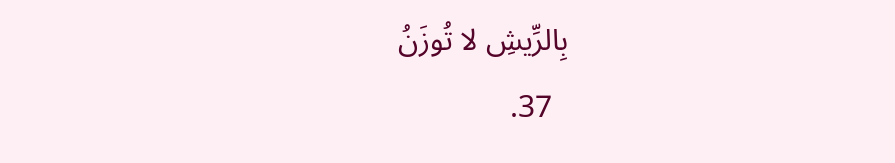بِالرِّيشِ لا تُوزَنُ
  37.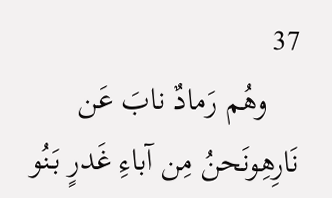37
    وهُم رَمادٌ نابَ عَن نَارِهِونَحنُ مِن آباءِ غَدرٍ بَنُو